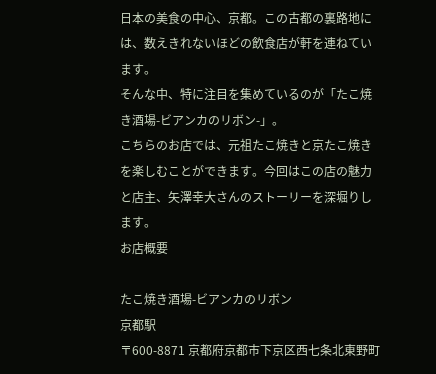日本の美食の中心、京都。この古都の裏路地には、数えきれないほどの飲食店が軒を連ねています。
そんな中、特に注目を集めているのが「たこ焼き酒場-ビアンカのリボン-」。
こちらのお店では、元祖たこ焼きと京たこ焼きを楽しむことができます。今回はこの店の魅力と店主、矢澤幸大さんのストーリーを深堀りします。
お店概要

たこ焼き酒場-ビアンカのリボン
京都駅
〒600-8871 京都府京都市下京区西七条北東野町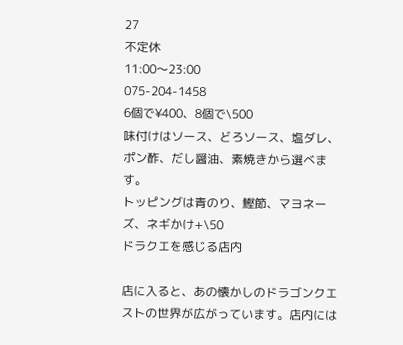27
不定休
11:00〜23:00
075-204-1458
6個で¥400、8個で\500
味付けはソース、どろソース、塩ダレ、ポン酢、だし醤油、素焼きから選べます。
トッピングは青のり、鰹節、マヨネーズ、ネギかけ+\50
ドラクエを感じる店内

店に入ると、あの懐かしのドラゴンクエストの世界が広がっています。店内には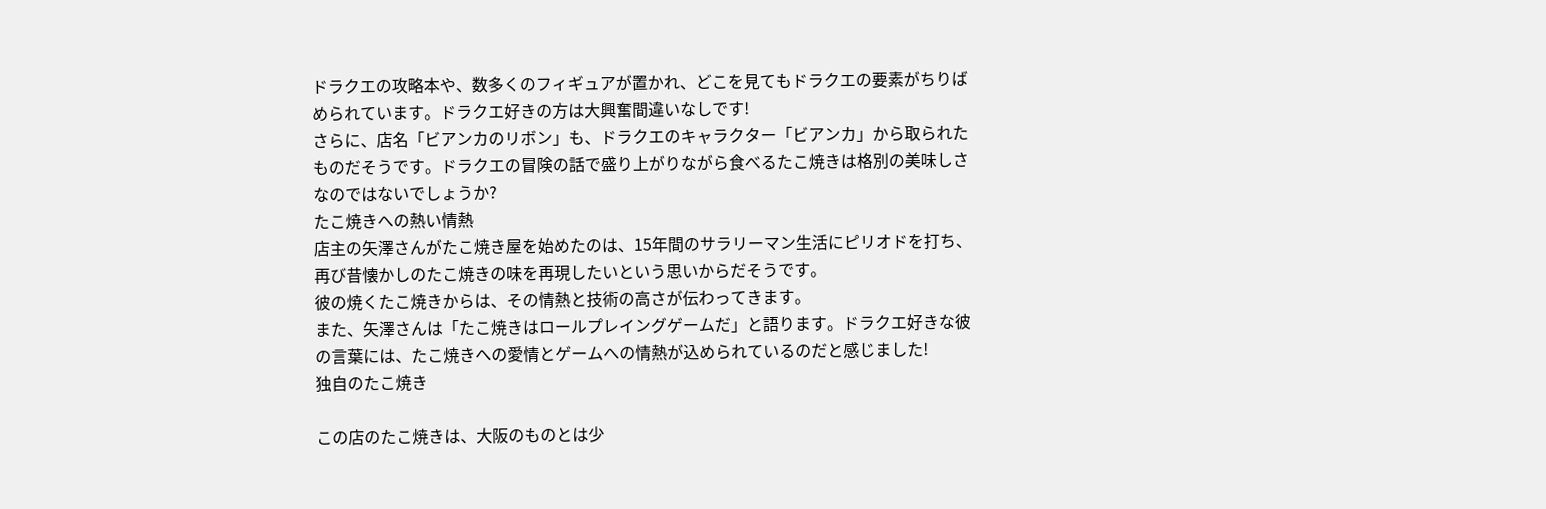ドラクエの攻略本や、数多くのフィギュアが置かれ、どこを見てもドラクエの要素がちりばめられています。ドラクエ好きの方は大興奮間違いなしです!
さらに、店名「ビアンカのリボン」も、ドラクエのキャラクター「ビアンカ」から取られたものだそうです。ドラクエの冒険の話で盛り上がりながら食べるたこ焼きは格別の美味しさなのではないでしょうか?
たこ焼きへの熱い情熱
店主の矢澤さんがたこ焼き屋を始めたのは、15年間のサラリーマン生活にピリオドを打ち、再び昔懐かしのたこ焼きの味を再現したいという思いからだそうです。
彼の焼くたこ焼きからは、その情熱と技術の高さが伝わってきます。
また、矢澤さんは「たこ焼きはロールプレイングゲームだ」と語ります。ドラクエ好きな彼の言葉には、たこ焼きへの愛情とゲームへの情熱が込められているのだと感じました!
独自のたこ焼き

この店のたこ焼きは、大阪のものとは少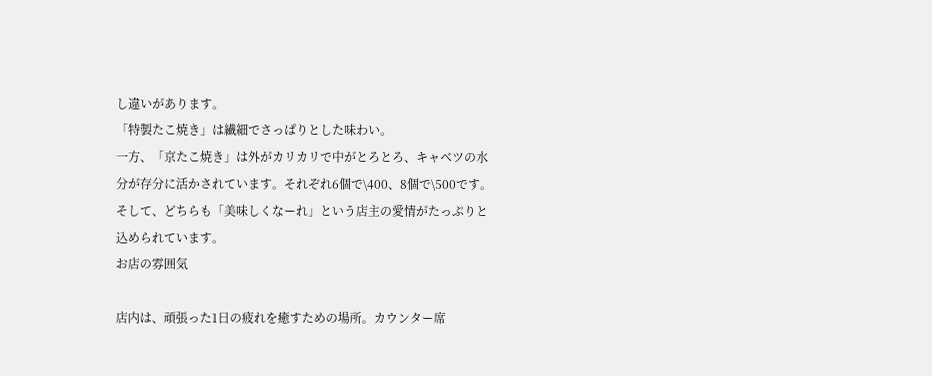し違いがあります。
「特製たこ焼き」は繊細でさっぱりとした味わい。
一方、「京たこ焼き」は外がカリカリで中がとろとろ、キャベツの水分が存分に活かされています。それぞれ6個で\400、8個で\500です。
そして、どちらも「美味しくなーれ」という店主の愛情がたっぷりと込められています。
お店の雰囲気

店内は、頑張った1日の疲れを癒すための場所。カウンター席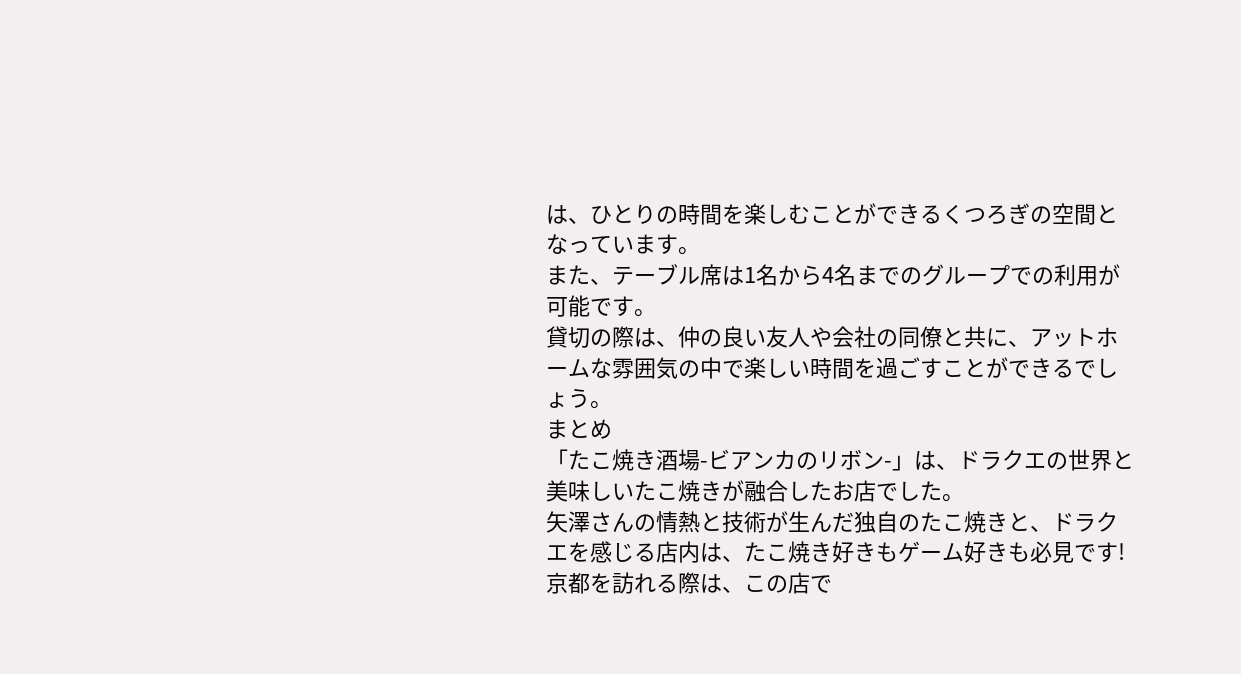は、ひとりの時間を楽しむことができるくつろぎの空間となっています。
また、テーブル席は1名から4名までのグループでの利用が可能です。
貸切の際は、仲の良い友人や会社の同僚と共に、アットホームな雰囲気の中で楽しい時間を過ごすことができるでしょう。
まとめ
「たこ焼き酒場-ビアンカのリボン-」は、ドラクエの世界と美味しいたこ焼きが融合したお店でした。
矢澤さんの情熱と技術が生んだ独自のたこ焼きと、ドラクエを感じる店内は、たこ焼き好きもゲーム好きも必見です!
京都を訪れる際は、この店で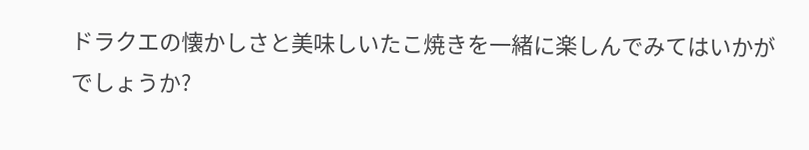ドラクエの懐かしさと美味しいたこ焼きを一緒に楽しんでみてはいかがでしょうか?